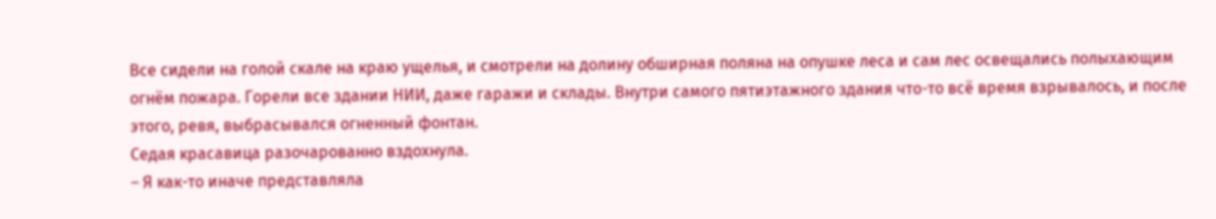Все сидели на голой скале на краю ущелья, и смотрели на долину обширная поляна на опушке леса и сам лес освещались полыхающим огнём пожара. Горели все здании НИИ, даже гаражи и склады. Внутри самого пятиэтажного здания что-то всё время взрывалось, и после этого, ревя, выбрасывался огненный фонтан.
Седая красавица разочарованно вздохнула.
– Я как-то иначе представляла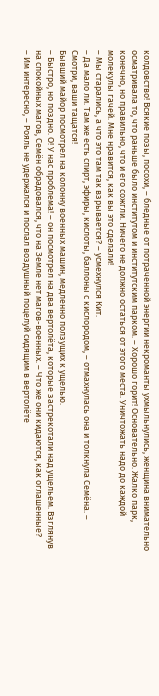колдовство! Всякие позы, посохи, – бледные от потраченной энергии некроманты ухмыльнулись, женщина внимательно осматривала то, что раньше было институтом и институтским парком. – Хорошо горит! Основательно. Жалко парк, конечно, но правильно, что и его сожгли. Ничего не должно остаться от этого места. Уничтожать надо до каждой молекулы гачей. Мне нравится, как вы это сделали!
– Мы старались, а что это там так взрывается? – усмехнулся Кит.
– Да мало ли. Там же есть спирт, эфиры, кислоты, баллоны с кислородом, – отмахнулась она и толкнула Семёна. – Смотри, ваши тащатся!
Бывший майор посмотрел на колонну военных машин, медленно ползущих к ущелью.
– Быстро, но поздно. О! У нас проблема! – он посмотрел на два вертолёта, которые застрекотали над ущельем. Взглянув на спокойных магов, Семён обрадовался, что на Земле нет магов-военных. – Что же они кидаются, как оглашенные?
– Им интересно, – Рояль не удержался и послал воздушный поцелуй сидящим в вертолёте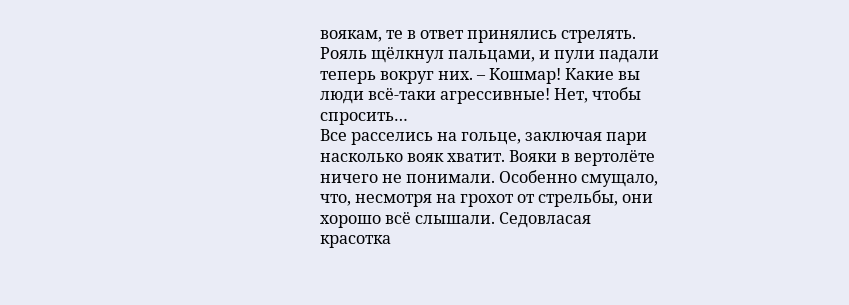воякам, те в ответ принялись стрелять. Рояль щёлкнул пальцами, и пули падали теперь вокруг них. – Кошмар! Какие вы люди всё-таки агрессивные! Нет, чтобы спросить…
Все расселись на гольце, заключая пари насколько вояк хватит. Вояки в вертолёте ничего не понимали. Особенно смущало, что, несмотря на грохот от стрельбы, они хорошо всё слышали. Седовласая красотка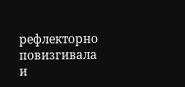рефлекторно повизгивала и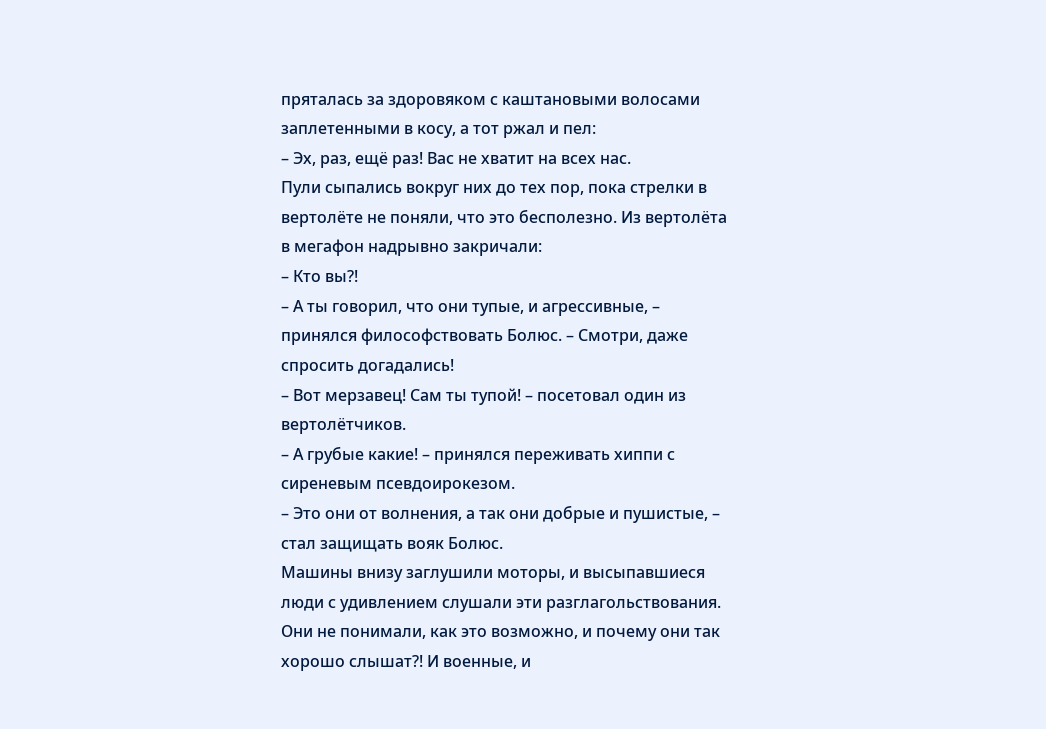пряталась за здоровяком с каштановыми волосами заплетенными в косу, а тот ржал и пел:
– Эх, раз, ещё раз! Вас не хватит на всех нас.
Пули сыпались вокруг них до тех пор, пока стрелки в вертолёте не поняли, что это бесполезно. Из вертолёта в мегафон надрывно закричали:
– Кто вы?!
– А ты говорил, что они тупые, и агрессивные, – принялся философствовать Болюс. – Смотри, даже спросить догадались!
– Вот мерзавец! Сам ты тупой! – посетовал один из вертолётчиков.
– А грубые какие! – принялся переживать хиппи с сиреневым псевдоирокезом.
– Это они от волнения, а так они добрые и пушистые, – стал защищать вояк Болюс.
Машины внизу заглушили моторы, и высыпавшиеся люди с удивлением слушали эти разглагольствования. Они не понимали, как это возможно, и почему они так хорошо слышат?! И военные, и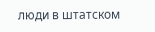люди в штатском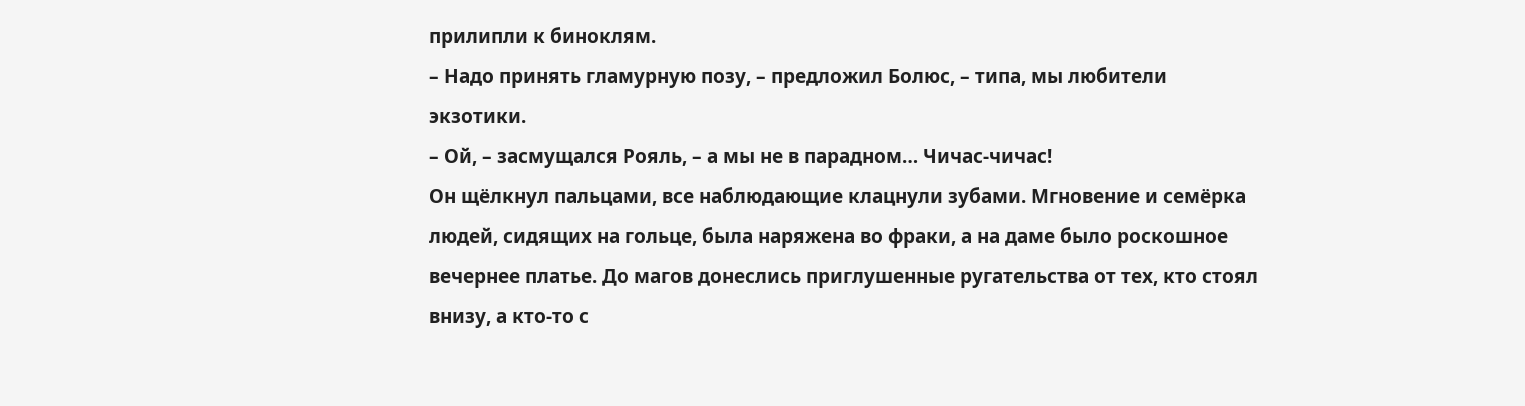прилипли к биноклям.
– Надо принять гламурную позу, – предложил Болюс, – типа, мы любители экзотики.
– Ой, – засмущался Рояль, – а мы не в парадном… Чичас-чичас!
Он щёлкнул пальцами, все наблюдающие клацнули зубами. Мгновение и семёрка людей, сидящих на гольце, была наряжена во фраки, а на даме было роскошное вечернее платье. До магов донеслись приглушенные ругательства от тех, кто стоял внизу, а кто-то с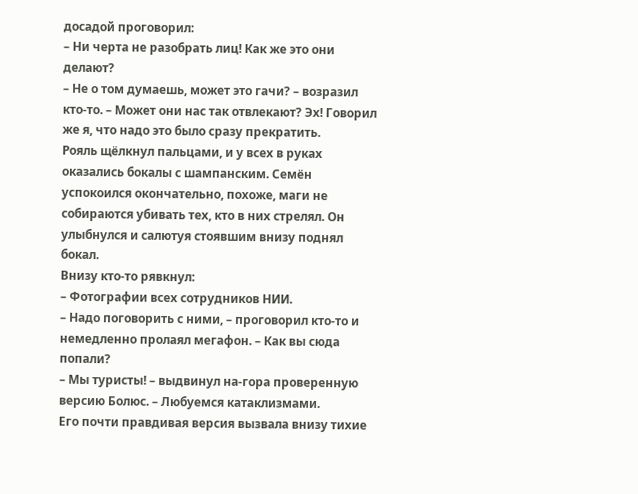досадой проговорил:
– Ни чepтa не разобрать лиц! Как же это они делают?
– Не о том думаешь, может это гачи? – возразил кто-то. – Может они нас так отвлекают? Эх! Говорил же я, что надо это было сразу прекратить.
Рояль щёлкнул пальцами, и у всех в руках оказались бокалы с шампанским. Семён успокоился окончательно, похоже, маги не собираются убивать тех, кто в них стрелял. Он улыбнулся и салютуя стоявшим внизу поднял бокал.
Внизу кто-то рявкнул:
– Фотографии всех сотрудников НИИ.
– Надо поговорить с ними, – проговорил кто-то и немедленно пролаял мегафон. – Как вы сюда попали?
– Мы туристы! – выдвинул на-гора проверенную версию Болюс. – Любуемся катаклизмами.
Его почти правдивая версия вызвала внизу тихие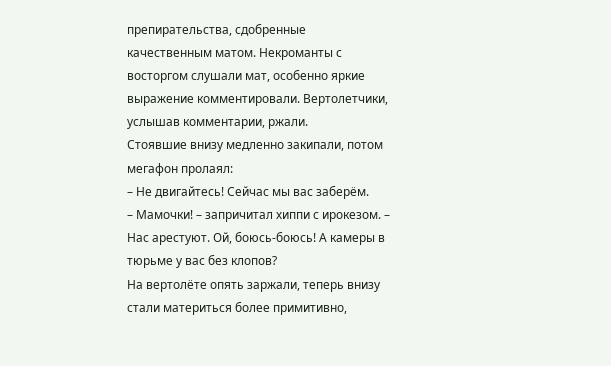препирательства, сдобренные качественным матом. Некроманты с восторгом слушали мат, особенно яркие выражение комментировали. Вертолетчики, услышав комментарии, ржали.
Стоявшие внизу медленно закипали, потом мегафон пролаял:
– Не двигайтесь! Сейчас мы вас заберём.
– Мамочки! – запричитал хиппи с ирокезом. – Нас арестуют. Ой, боюсь-боюсь! А камеры в тюрьме у вас без клопов?
На вертолёте опять заржали, теперь внизу стали материться более примитивно,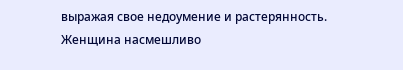выражая свое недоумение и растерянность.
Женщина насмешливо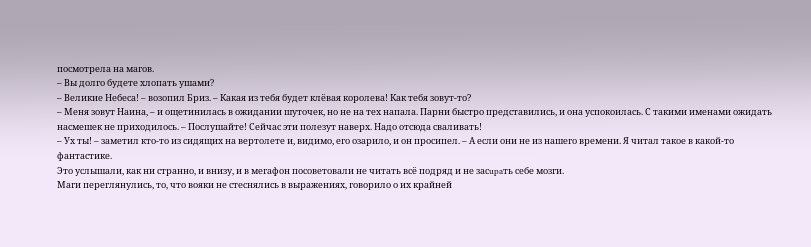посмотрела на магов.
– Вы долго будете хлопать ушами?
– Великие Небеса! – возопил Бриз. – Какая из тебя будет клёвая королева! Как тебя зовут-то?
– Меня зовут Наина, – и ощетинилась в ожидании шуточек, но не на тех напала. Парни быстро представились, и она успокоилась. С такими именами ожидать насмешек не приходилось. – Послушайте! Сейчас эти полезут наверх. Надо отсюда сваливать!
– Ух ты! – заметил кто-то из сидящих на вертолете и, видимо, его озарило, и он просипел. – А если они не из нашего времени. Я читал такое в какой-то фантастике.
Это услышали, как ни странно, и внизу, и в мегафон посоветовали не читать всё подряд и не зaсupaть себе мозги.
Маги переглянулись, то, что вояки не стеснялись в выражениях, говорило о их крайней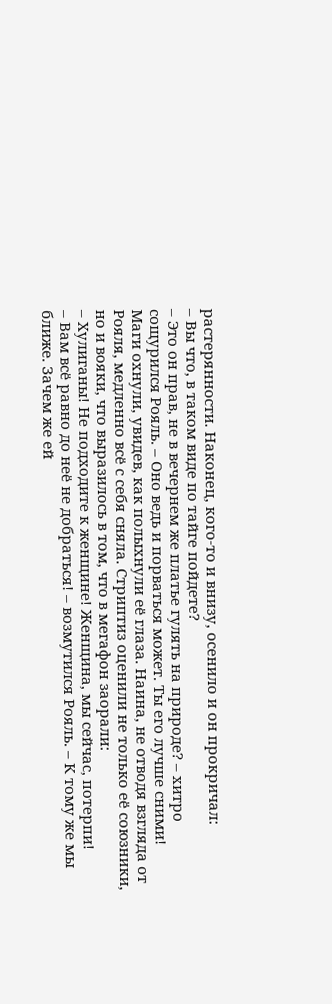растерянности. Наконец, кого-то и внизу, осенило и он прокричал:
– Вы что, в таком виде по тайге пойдете?
– Это он прав, не в вечернем же платье гулять на природе? – хитро сощурился Рояль. – Оно ведь и порваться может. Ты его лучше сними!
Маги охнули, увидев, как полыхнули её глаза. Наина, не отводя взгляда от Рояля, медленно всё с себя сняла. Стриптиз оценили не только её союзники, но и вояки, что выразилось в том, что в мегафон заорали:
– Хулиганы! Не подходите к женщине! Женщина, мы сейчас, потерпи!
– Вам всё равно до неё не добраться! – возмутился Рояль. – К тому же мы ближе. Зачем же ей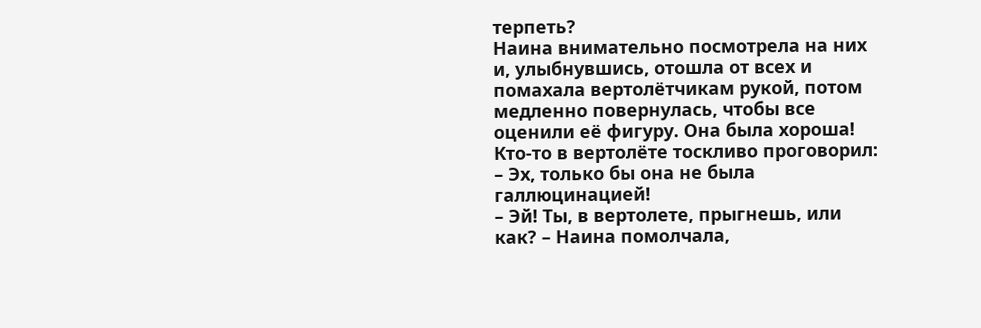терпеть?
Наина внимательно посмотрела на них и, улыбнувшись, отошла от всех и помахала вертолётчикам рукой, потом медленно повернулась, чтобы все оценили её фигуру. Она была хороша!
Кто-то в вертолёте тоскливо проговорил:
– Эх, только бы она не была галлюцинацией!
– Эй! Ты, в вертолете, прыгнешь, или как? – Наина помолчала,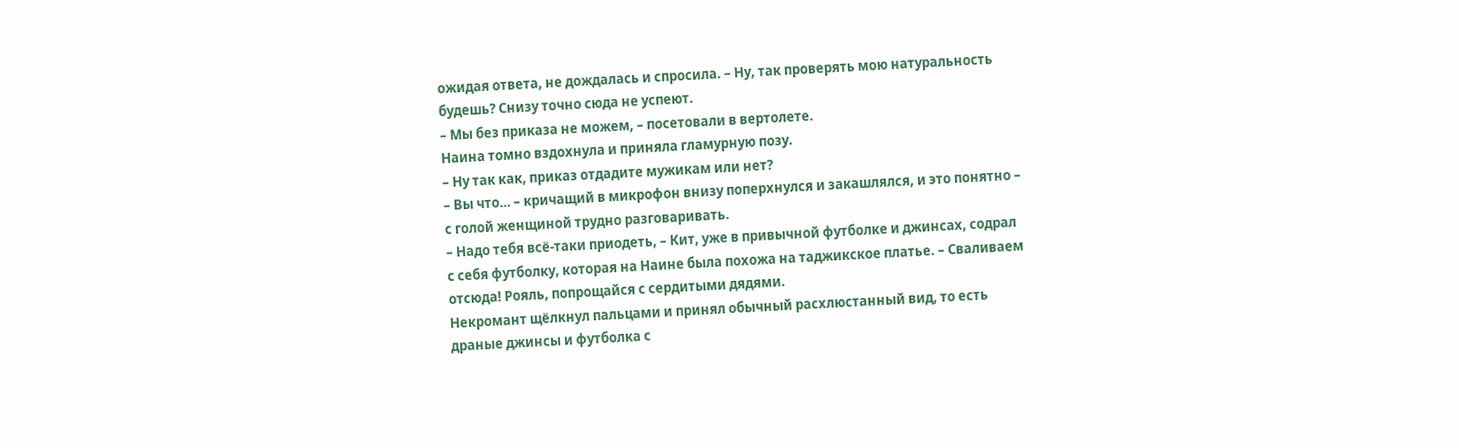ожидая ответа, не дождалась и спросила. – Ну, так проверять мою натуральность будешь? Снизу точно сюда не успеют.
– Мы без приказа не можем, – посетовали в вертолете.
Наина томно вздохнула и приняла гламурную позу.
– Ну так как, приказ отдадите мужикам или нет?
– Вы что… – кричащий в микрофон внизу поперхнулся и закашлялся, и это понятно – с голой женщиной трудно разговаривать.
– Надо тебя всё-таки приодеть, – Кит, уже в привычной футболке и джинсах, содрал с себя футболку, которая на Наине была похожа на таджикское платье. – Сваливаем отсюда! Рояль, попрощайся с сердитыми дядями.
Некромант щёлкнул пальцами и принял обычный расхлюстанный вид, то есть драные джинсы и футболка с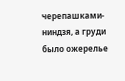черепашками-ниндзя, а груди было ожерелье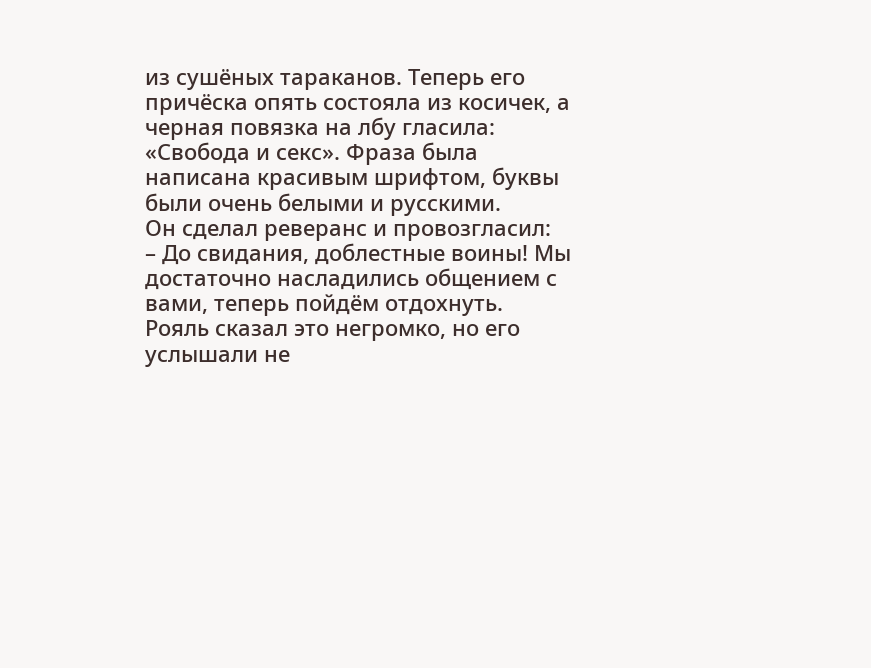из сушёных тараканов. Теперь его причёска опять состояла из косичек, а черная повязка на лбу гласила: «Свобода и секс». Фраза была написана красивым шрифтом, буквы были очень белыми и русскими.
Он сделал реверанс и провозгласил:
– До свидания, доблестные воины! Мы достаточно насладились общением с вами, теперь пойдём отдохнуть.
Рояль сказал это негромко, но его услышали не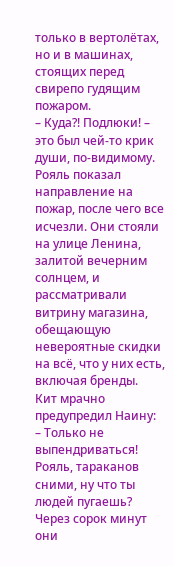только в вертолётах, но и в машинах, стоящих перед свирепо гудящим пожаром.
– Куда?! Подлюки! – это был чей-то крик души, по-видимому.
Рояль показал направление на пожар, после чего все исчезли. Они стояли на улице Ленина, залитой вечерним солнцем, и рассматривали витрину магазина, обещающую невероятные скидки на всё, что у них есть, включая бренды.
Кит мрачно предупредил Наину:
– Только не выпендриваться! Рояль, тараканов сними, ну что ты людей пугаешь?
Через сорок минут они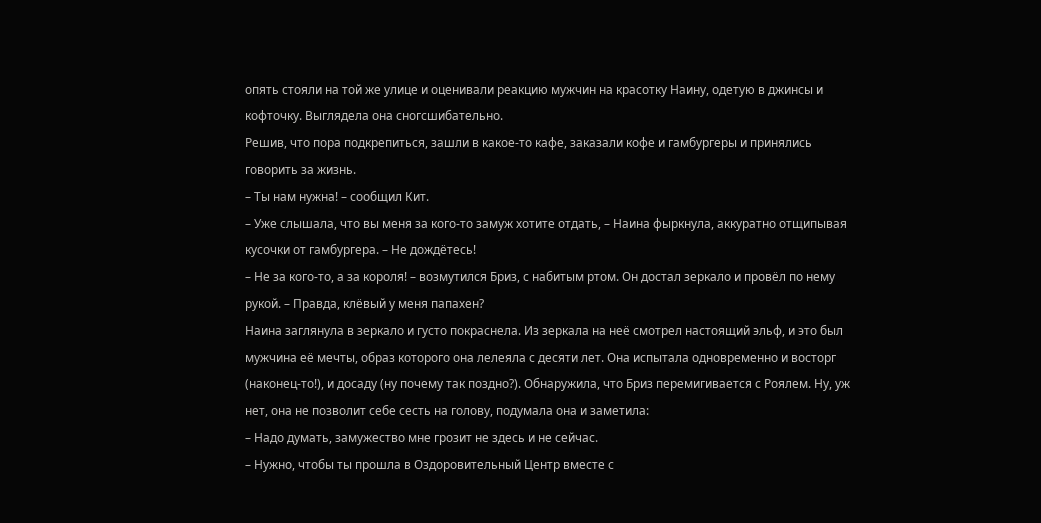опять стояли на той же улице и оценивали реакцию мужчин на красотку Наину, одетую в джинсы и кофточку. Выглядела она сногсшибательно.
Решив, что пора подкрепиться, зашли в какое-то кафе, заказали кофе и гамбургеры и принялись говорить за жизнь.
– Ты нам нужна! – сообщил Кит.
– Уже слышала, что вы меня за кого-то замуж хотите отдать, – Наина фыркнула, аккуратно отщипывая кусочки от гамбургера. – Не дождётесь!
– Не за кого-то, а за короля! – возмутился Бриз, с набитым ртом. Он достал зеркало и провёл по нему рукой. – Правда, клёвый у меня папахен?
Наина заглянула в зеркало и густо покраснела. Из зеркала на неё смотрел настоящий эльф, и это был мужчина её мечты, образ которого она лелеяла с десяти лет. Она испытала одновременно и восторг (наконец-то!), и досаду (ну почему так поздно?). Обнаружила, что Бриз перемигивается с Роялем. Ну, уж нет, она не позволит себе сесть на голову, подумала она и заметила:
– Надо думать, замужество мне грозит не здесь и не сейчас.
– Нужно, чтобы ты прошла в Оздоровительный Центр вместе с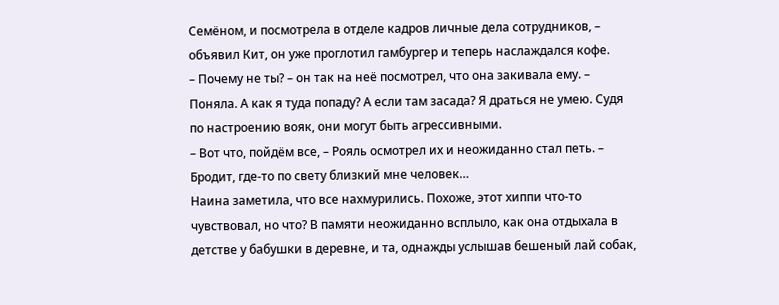Семёном, и посмотрела в отделе кадров личные дела сотрудников, – объявил Кит, он уже проглотил гамбургер и теперь наслаждался кофе.
– Почему не ты? – он так на неё посмотрел, что она закивала ему. – Поняла. А как я туда попаду? А если там засада? Я драться не умею. Судя по настроению вояк, они могут быть агрессивными.
– Вот что, пойдём все, – Рояль осмотрел их и неожиданно стал петь. – Бродит, где-то по свету близкий мне человек…
Наина заметила, что все нахмурились. Похоже, этот хиппи что-то чувствовал, но что? В памяти неожиданно всплыло, как она отдыхала в детстве у бабушки в деревне, и та, однажды услышав бешеный лай собак,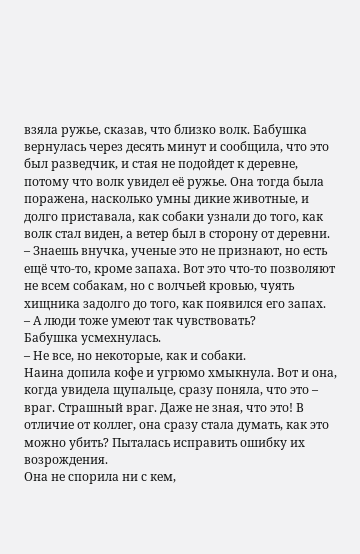взяла ружье, сказав, что близко волк. Бабушка вернулась через десять минут и сообщила, что это был разведчик, и стая не подойдет к деревне, потому что волк увидел её ружье. Она тогда была поражена, насколько умны дикие животные, и долго приставала, как собаки узнали до того, как волк стал виден, а ветер был в сторону от деревни.
– Знаешь внучка, ученые это не признают, но есть ещё что-то, кроме запаха. Вот это что-то позволяют не всем собакам, но с волчьей кровью, чуять хищника задолго до того, как появился его запах.
– А люди тоже умеют так чувствовать?
Бабушка усмехнулась.
– Не все, но некоторые, как и собаки.
Наина допила кофе и угрюмо хмыкнула. Вот и она, когда увидела щупальце, сразу поняла, что это – враг. Страшный враг. Даже не зная, что это! В отличие от коллег, она сразу стала думать, как это можно убить? Пыталась исправить ошибку их возрождения.
Она не спорила ни с кем,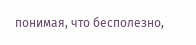понимая, что бесполезно,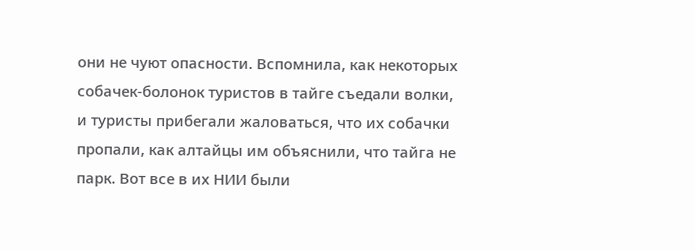они не чуют опасности. Вспомнила, как некоторых собачек-болонок туристов в тайге съедали волки, и туристы прибегали жаловаться, что их собачки пропали, как алтайцы им объяснили, что тайга не парк. Вот все в их НИИ были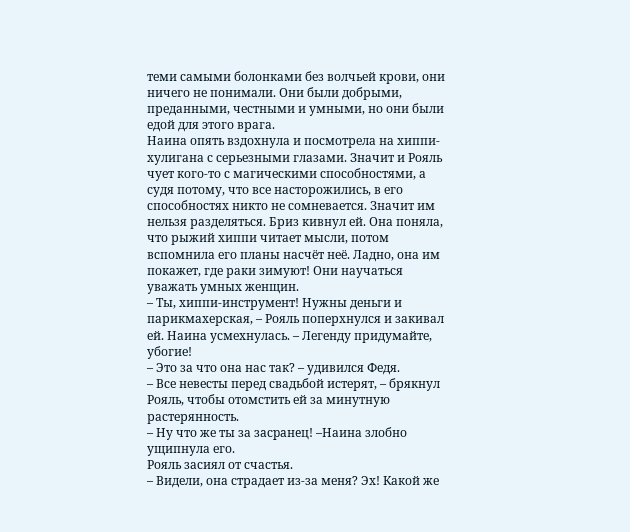теми самыми болонками без волчьей крови, они ничего не понимали. Они были добрыми, преданными, честными и умными, но они были едой для этого врага.
Наина опять вздохнула и посмотрела на хиппи-хулигана с серьезными глазами. Значит и Рояль чует кого-то с магическими способностями, а судя потому, что все насторожились, в его способностях никто не сомневается. Значит им нельзя разделяться. Бриз кивнул ей. Она поняла, что рыжий хиппи читает мысли, потом вспомнила его планы насчёт неё. Ладно, она им покажет, где раки зимуют! Они научаться уважать умных женщин.
– Ты, хиппи-инструмент! Нужны деньги и парикмахерская, – Рояль поперхнулся и закивал ей. Наина усмехнулась. – Легенду придумайте, убогие!
– Это за что она нас так? – удивился Федя.
– Все невесты перед свадьбой истерят, – брякнул Рояль, чтобы отомстить ей за минутную растерянность.
– Ну что же ты за зaсpaнeц! –Наина злобно ущипнула его.
Рояль засиял от счастья.
– Видели, она страдает из-за меня? Эх! Какой же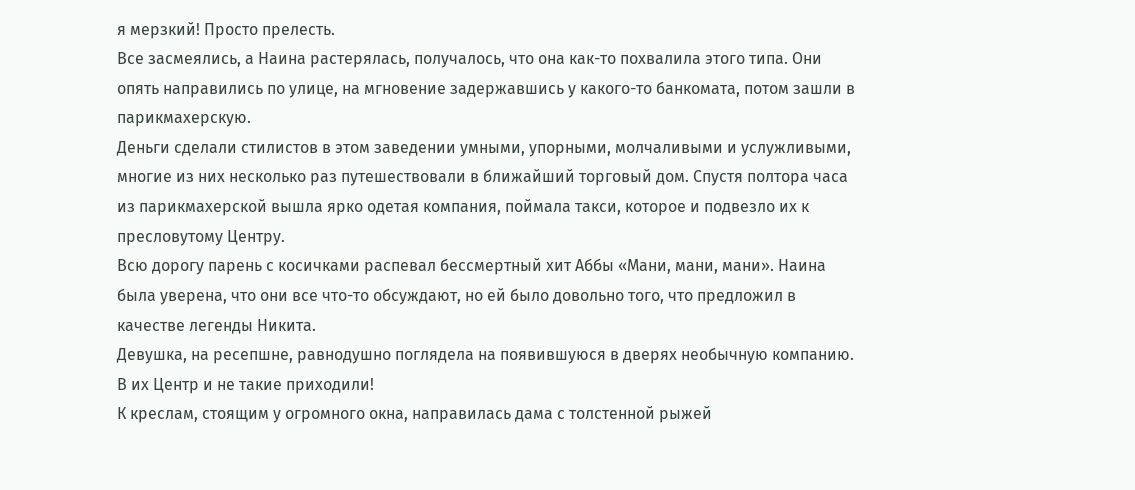я мерзкий! Просто прелесть.
Все засмеялись, а Наина растерялась, получалось, что она как-то похвалила этого типа. Они опять направились по улице, на мгновение задержавшись у какого-то банкомата, потом зашли в парикмахерскую.
Деньги сделали стилистов в этом заведении умными, упорными, молчаливыми и услужливыми, многие из них несколько раз путешествовали в ближайший торговый дом. Спустя полтора часа из парикмахерской вышла ярко одетая компания, поймала такси, которое и подвезло их к пресловутому Центру.
Всю дорогу парень с косичками распевал бессмертный хит Аббы «Мани, мани, мани». Наина была уверена, что они все что-то обсуждают, но ей было довольно того, что предложил в качестве легенды Никита.
Девушка, на ресепшне, равнодушно поглядела на появившуюся в дверях необычную компанию. В их Центр и не такие приходили!
К креслам, стоящим у огромного окна, направилась дама с толстенной рыжей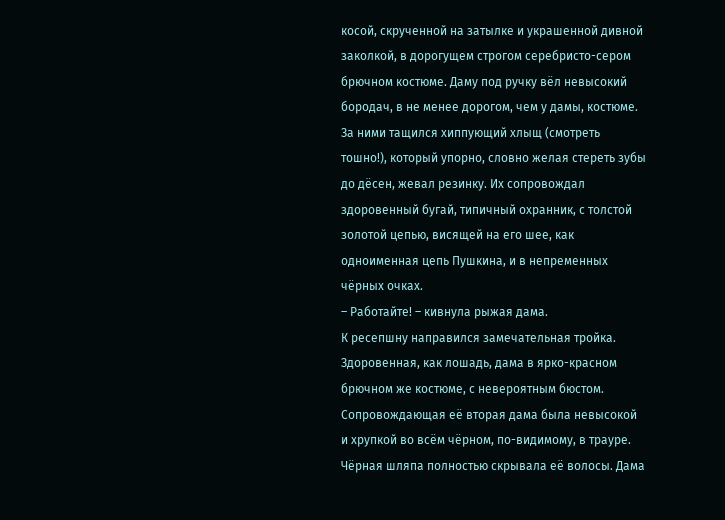косой, скрученной на затылке и украшенной дивной заколкой, в дорогущем строгом серебристо-сером брючном костюме. Даму под ручку вёл невысокий бородач, в не менее дорогом, чем у дамы, костюме. За ними тащился хиппующий хлыщ (смотреть тошно!), который упорно, словно желая стереть зубы до дёсен, жевал резинку. Их сопровождал здоровенный бугай, типичный охранник, с толстой золотой цепью, висящей на его шее, как одноименная цепь Пушкина, и в непременных чёрных очках.
– Работайте! – кивнула рыжая дама.
К ресепшну направился замечательная тройка. Здоровенная, как лошадь, дама в ярко-красном брючном же костюме, с невероятным бюстом. Сопровождающая её вторая дама была невысокой и хрупкой во всём чёрном, по-видимому, в трауре. Чёрная шляпа полностью скрывала её волосы. Дама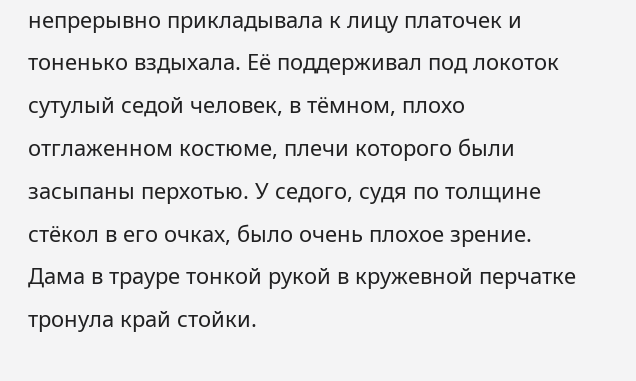непрерывно прикладывала к лицу платочек и тоненько вздыхала. Её поддерживал под локоток сутулый седой человек, в тёмном, плохо отглаженном костюме, плечи которого были засыпаны перхотью. У седого, судя по толщине стёкол в его очках, было очень плохое зрение.
Дама в трауре тонкой рукой в кружевной перчатке тронула край стойки.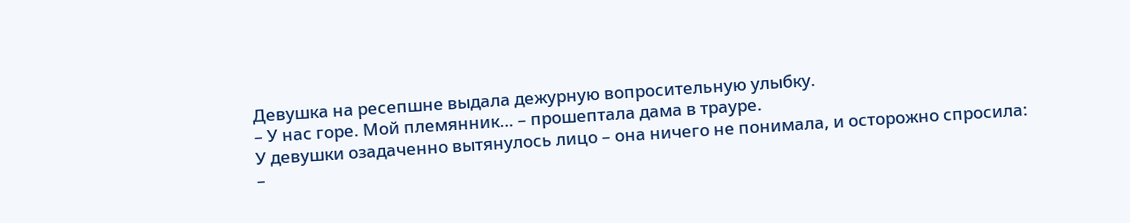Девушка на ресепшне выдала дежурную вопросительную улыбку.
– У нас горе. Мой племянник… – прошептала дама в трауре.
У девушки озадаченно вытянулось лицо – она ничего не понимала, и осторожно спросила:
–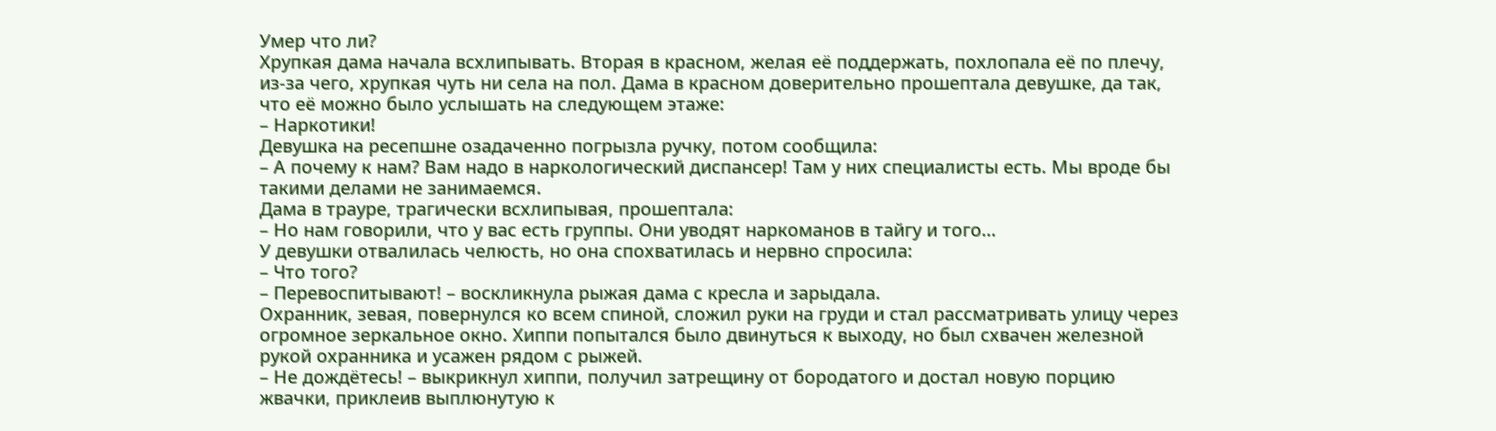Умер что ли?
Хрупкая дама начала всхлипывать. Вторая в красном, желая её поддержать, похлопала её по плечу, из-за чего, хрупкая чуть ни села на пол. Дама в красном доверительно прошептала девушке, да так, что её можно было услышать на следующем этаже:
– Наркотики!
Девушка на ресепшне озадаченно погрызла ручку, потом сообщила:
– А почему к нам? Вам надо в наркологический диспансер! Там у них специалисты есть. Мы вроде бы такими делами не занимаемся.
Дама в трауре, трагически всхлипывая, прошептала:
– Но нам говорили, что у вас есть группы. Они уводят наркоманов в тайгу и того…
У девушки отвалилась челюсть, но она спохватилась и нервно спросила:
– Что того?
– Перевоспитывают! – воскликнула рыжая дама с кресла и зарыдала.
Охранник, зевая, повернулся ко всем спиной, сложил руки на груди и стал рассматривать улицу через огромное зеркальное окно. Хиппи попытался было двинуться к выходу, но был схвачен железной рукой охранника и усажен рядом с рыжей.
– Не дождётесь! – выкрикнул хиппи, получил затрещину от бородатого и достал новую порцию жвачки, приклеив выплюнутую к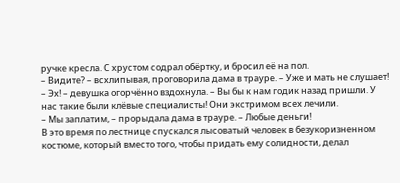ручке кресла. С хрустом содрал обёртку, и бросил её на пол.
– Видите? – всхлипывая, проговорила дама в трауре. – Уже и мать не слушает!
– Эх! – девушка огорчённо вздохнула. – Вы бы к нам годик назад пришли. У нас такие были клёвые специалисты! Они экстримом всех лечили.
– Мы заплатим, – прорыдала дама в трауре. – Любые деньги!
В это время по лестнице спускался лысоватый человек в безукоризненном костюме, который вместо того, чтобы придать ему солидности, делал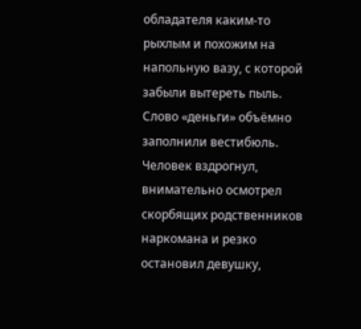обладателя каким-то рыхлым и похожим на напольную вазу, с которой забыли вытереть пыль.
Слово «деньги» объёмно заполнили вестибюль. Человек вздрогнул, внимательно осмотрел скорбящих родственников наркомана и резко остановил девушку,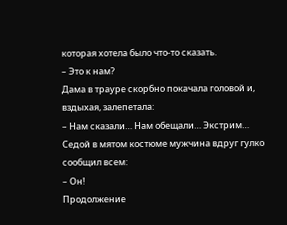которая хотела было что-то сказать.
– Это к нам?
Дама в трауре скорбно покачала головой и, вздыхая, залепетала:
– Нам сказали… Нам обещали… Экстрим…
Седой в мятом костюме мужчина вдруг гулко сообщил всем:
– Он!
Продолжение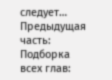следует…
Предыдущая часть:
Подборка всех глав: